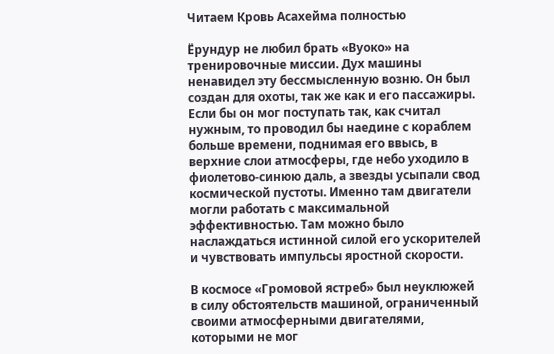Читаем Кровь Асахейма полностью

Ёрундур не любил брать «Вуоко» на тренировочные миссии. Дух машины ненавидел эту бессмысленную возню. Он был создан для охоты, так же как и его пассажиры. Если бы он мог поступать так, как считал нужным, то проводил бы наедине с кораблем больше времени, поднимая его ввысь, в верхние слои атмосферы, где небо уходило в фиолетово-синюю даль, а звезды усыпали свод космической пустоты. Именно там двигатели могли работать с максимальной эффективностью. Там можно было наслаждаться истинной силой его ускорителей и чувствовать импульсы яростной скорости.

В космосе «Громовой ястреб» был неуклюжей в силу обстоятельств машиной, ограниченный своими атмосферными двигателями, которыми не мог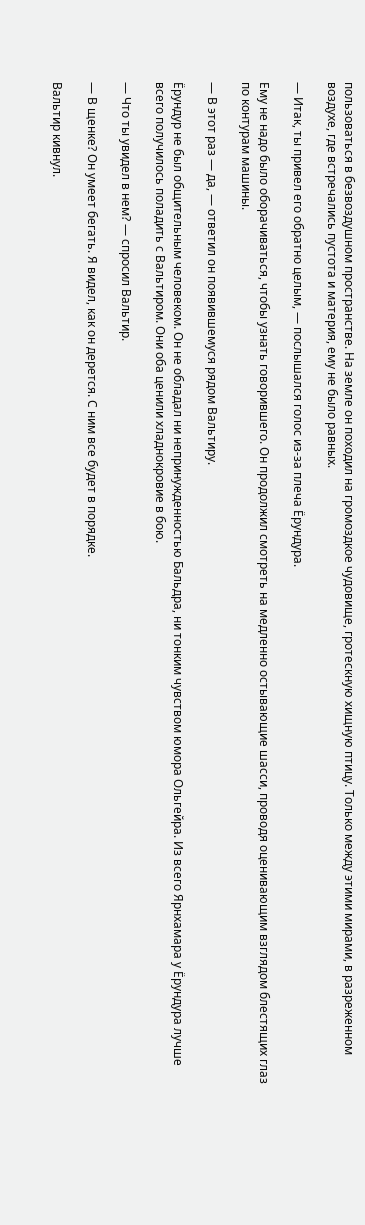пользоваться в безвоздушном пространстве. На земле он походил на громоздкое чудовище, гротескную хищную птицу. Только между этими мирами, в разреженном воздухе, где встречались пустота и материя, ему не было равных.

— Итак, ты привел его обратно целым, — послышался голос из-за плеча Ёрундура.

Ему не надо было оборачиваться, чтобы узнать говорившего. Он продолжил смотреть на медленно остывающие шасси, проводя оценивающим взглядом блестящих глаз по контурам машины.

— В этот раз — да, — ответил он появившемуся рядом Вальтиру.

Ёрундур не был общительным человеком. Он не обладал ни непринужденностью Бальдра, ни тонким чувством юмора Ольгейра. Из всего Ярнхамара у Ёрундура лучше всего получилось поладить с Вальтиром. Они оба ценили хладнокровие в бою.

— Что ты увидел в нем? — спросил Вальтир.

— В щенке? Он умеет бегать. Я видел, как он дерется. С ним все будет в порядке.

Вальтир кивнул.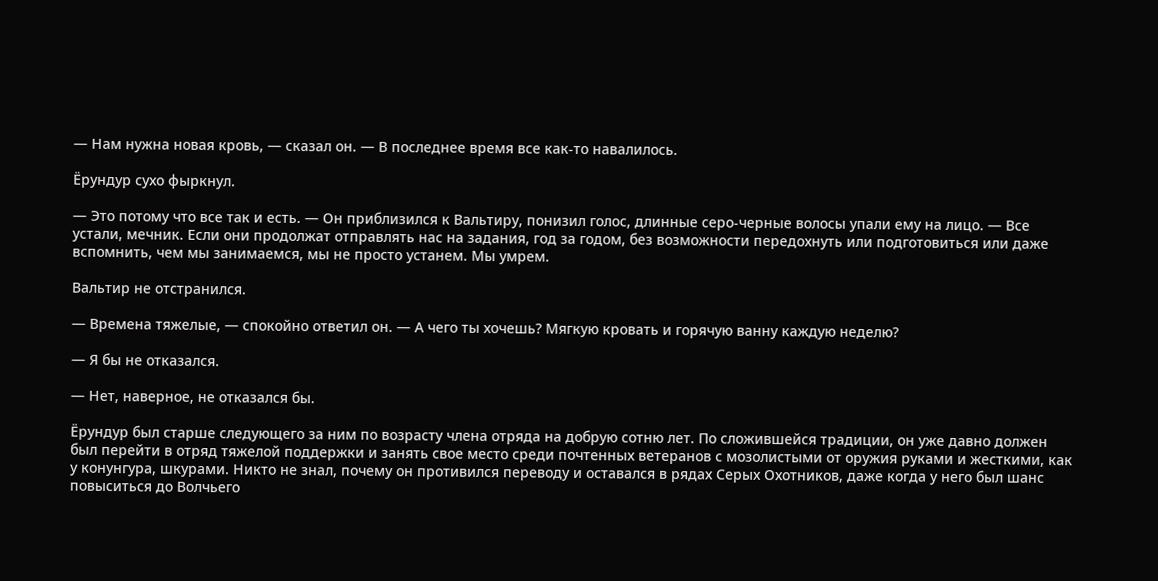— Нам нужна новая кровь, — сказал он. — В последнее время все как-то навалилось.

Ёрундур сухо фыркнул.

— Это потому что все так и есть. — Он приблизился к Вальтиру, понизил голос, длинные серо-черные волосы упали ему на лицо. — Все устали, мечник. Если они продолжат отправлять нас на задания, год за годом, без возможности передохнуть или подготовиться или даже вспомнить, чем мы занимаемся, мы не просто устанем. Мы умрем.

Вальтир не отстранился.

— Времена тяжелые, — спокойно ответил он. — А чего ты хочешь? Мягкую кровать и горячую ванну каждую неделю?

— Я бы не отказался.

— Нет, наверное, не отказался бы.

Ёрундур был старше следующего за ним по возрасту члена отряда на добрую сотню лет. По сложившейся традиции, он уже давно должен был перейти в отряд тяжелой поддержки и занять свое место среди почтенных ветеранов с мозолистыми от оружия руками и жесткими, как у конунгура, шкурами. Никто не знал, почему он противился переводу и оставался в рядах Серых Охотников, даже когда у него был шанс повыситься до Волчьего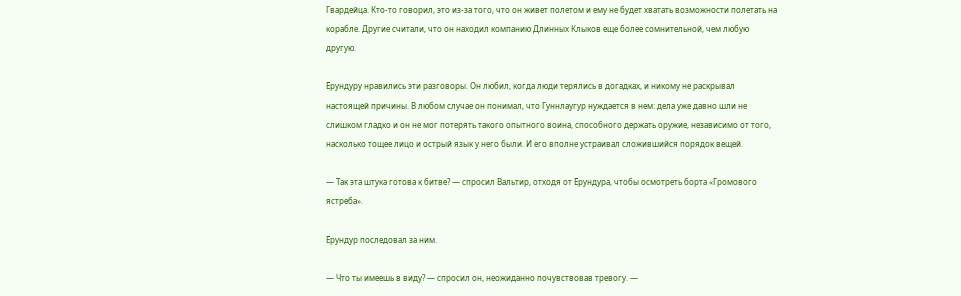Гвардейца. Кто-то говорил, это из-за того, что он живет полетом и ему не будет хватать возможности полетать на корабле. Другие считали, что он находил компанию Длинных Клыков еще более сомнительной, чем любую другую.

Ёрундуру нравились эти разговоры. Он любил, когда люди терялись в догадках, и никому не раскрывал настоящей причины. В любом случае он понимал, что Гуннлаугур нуждается в нем: дела уже давно шли не слишком гладко и он не мог потерять такого опытного воина, способного держать оружие, независимо от того, насколько тощее лицо и острый язык у него были. И его вполне устраивал сложившийся порядок вещей.

— Так эта штука готова к битве? — спросил Вальтир, отходя от Ёрундура, чтобы осмотреть борта «Громового ястреба».

Ёрундур последовал за ним.

— Что ты имеешь в виду? — спросил он, неожиданно почувствовав тревогу. —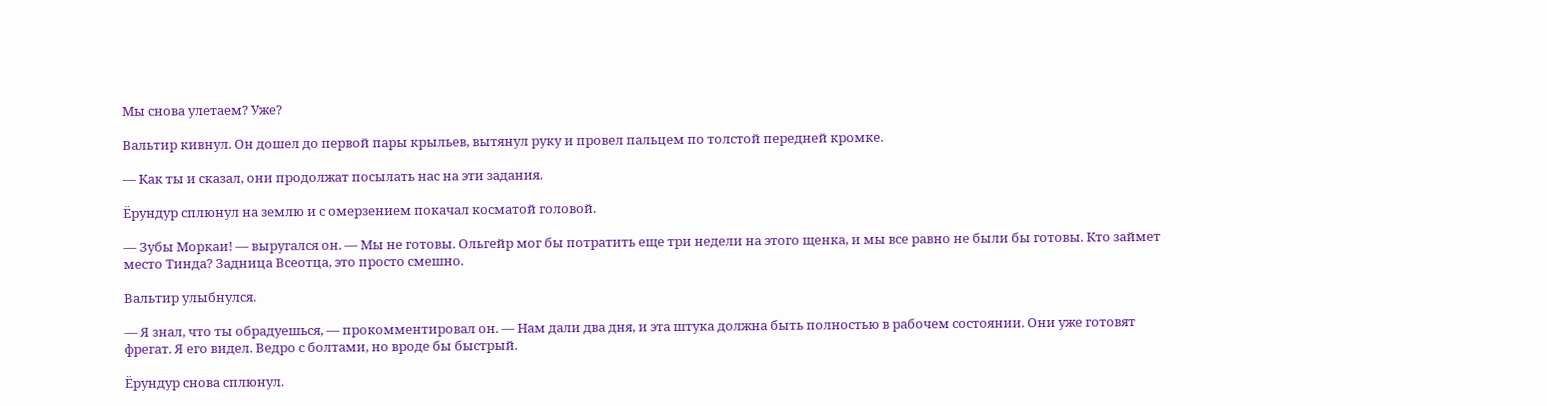Мы снова улетаем? Уже?

Вальтир кивнул. Он дошел до первой пары крыльев, вытянул руку и провел пальцем по толстой передней кромке.

— Как ты и сказал, они продолжат посылать нас на эти задания.

Ёрундур сплюнул на землю и с омерзением покачал косматой головой.

— Зубы Моркаи! — выругался он. — Мы не готовы. Ольгейр мог бы потратить еще три недели на этого щенка, и мы все равно не были бы готовы. Кто займет место Тинда? Задница Всеотца, это просто смешно.

Вальтир улыбнулся.

— Я знал, что ты обрадуешься, — прокомментировал он. — Нам дали два дня, и эта штука должна быть полностью в рабочем состоянии. Они уже готовят фрегат. Я его видел. Ведро с болтами, но вроде бы быстрый.

Ёрундур снова сплюнул.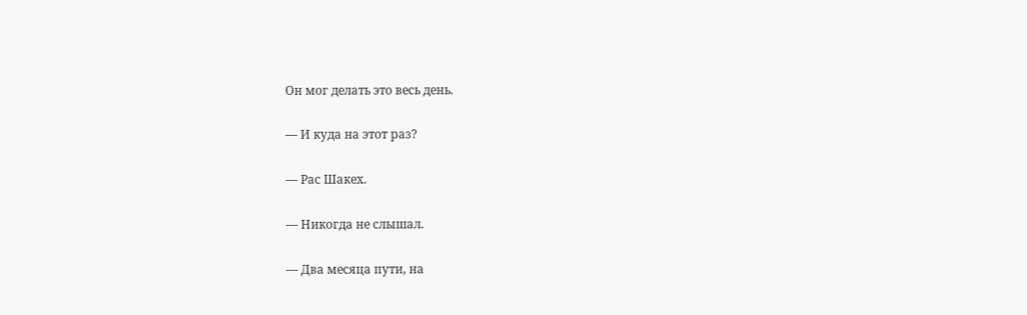Он мог делать это весь день.

— И куда на этот раз?

— Рас Шакех.

— Никогда не слышал.

— Два месяца пути, на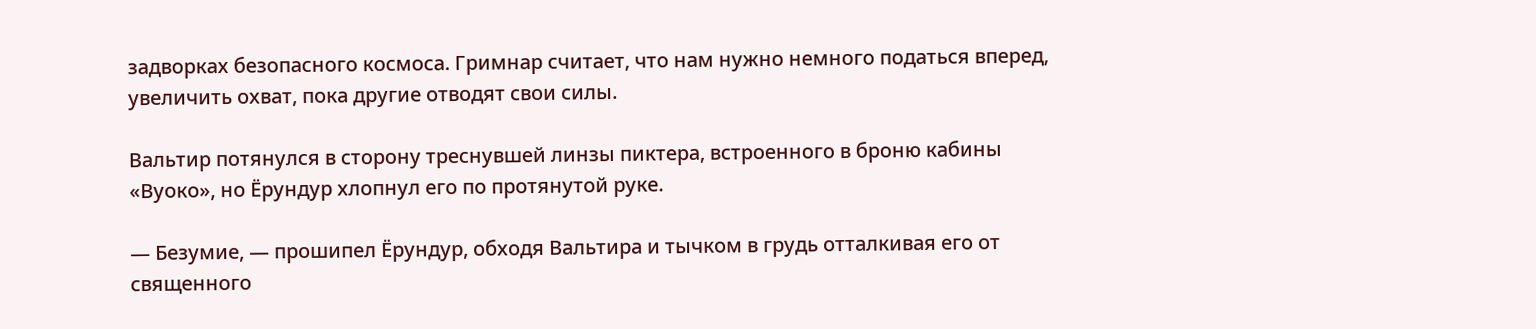задворках безопасного космоса. Гримнар считает, что нам нужно немного податься вперед, увеличить охват, пока другие отводят свои силы.

Вальтир потянулся в сторону треснувшей линзы пиктера, встроенного в броню кабины «Вуоко», но Ёрундур хлопнул его по протянутой руке.

— Безумие, — прошипел Ёрундур, обходя Вальтира и тычком в грудь отталкивая его от священного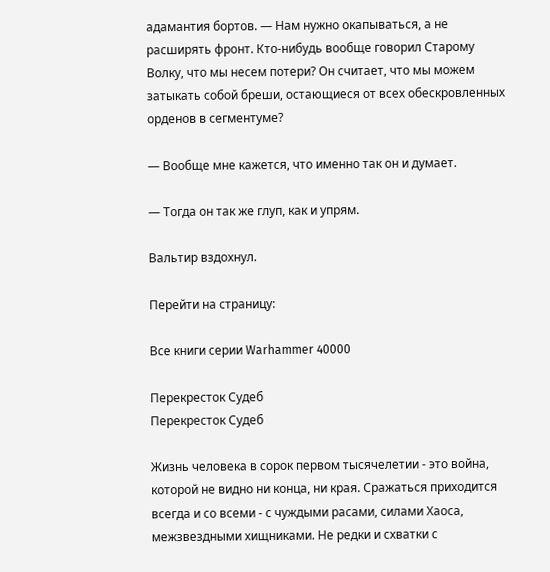адамантия бортов. — Нам нужно окапываться, а не расширять фронт. Кто-нибудь вообще говорил Старому Волку, что мы несем потери? Он считает, что мы можем затыкать собой бреши, остающиеся от всех обескровленных орденов в сегментуме?

— Вообще мне кажется, что именно так он и думает.

— Тогда он так же глуп, как и упрям.

Вальтир вздохнул.

Перейти на страницу:

Все книги серии Warhammer 40000

Перекресток Судеб
Перекресток Судеб

Жизнь человека в сорок первом тысячелетии - это война, которой не видно ни конца, ни края. Сражаться приходится всегда и со всеми - с чуждыми расами, силами Хаоса, межзвездными хищниками. Не редки и схватки с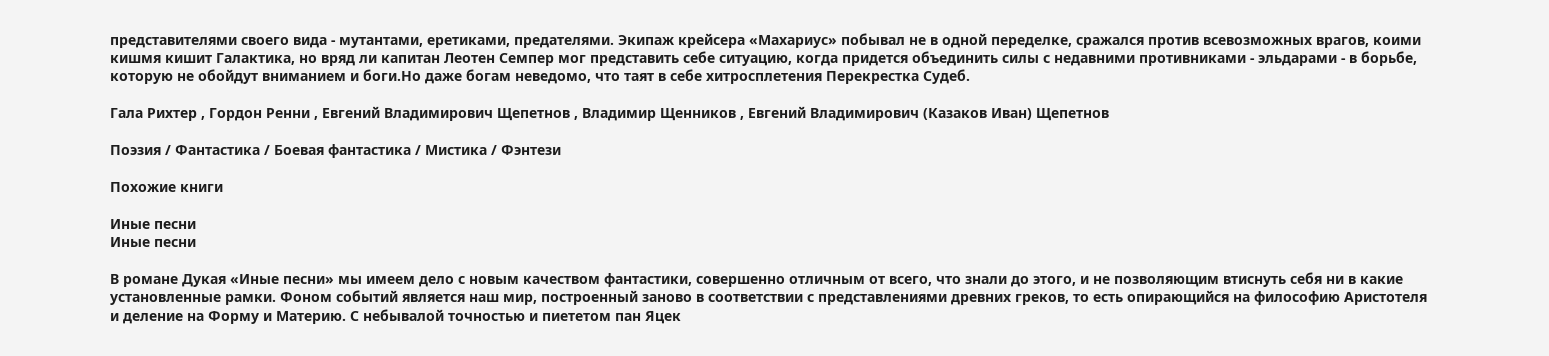представителями своего вида - мутантами, еретиками, предателями. Экипаж крейсера «Махариус» побывал не в одной переделке, сражался против всевозможных врагов, коими кишмя кишит Галактика, но вряд ли капитан Леотен Семпер мог представить себе ситуацию, когда придется объединить силы с недавними противниками - эльдарами - в борьбе, которую не обойдут вниманием и боги.Но даже богам неведомо, что таят в себе хитросплетения Перекрестка Судеб.

Гала Рихтер , Гордон Ренни , Евгений Владимирович Щепетнов , Владимир Щенников , Евгений Владимирович (Казаков Иван) Щепетнов

Поэзия / Фантастика / Боевая фантастика / Мистика / Фэнтези

Похожие книги

Иные песни
Иные песни

В романе Дукая «Иные песни» мы имеем дело с новым качеством фантастики, совершенно отличным от всего, что знали до этого, и не позволяющим втиснуть себя ни в какие установленные рамки. Фоном событий является наш мир, построенный заново в соответствии с представлениями древних греков, то есть опирающийся на философию Аристотеля и деление на Форму и Материю. С небывалой точностью и пиететом пан Яцек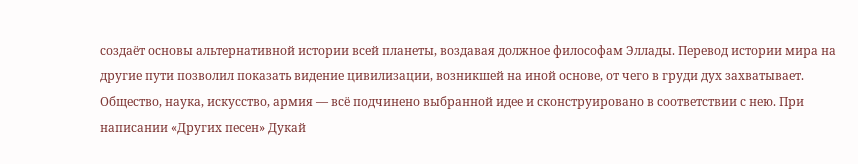создаёт основы альтернативной истории всей планеты, воздавая должное философам Эллады. Перевод истории мира на другие пути позволил показать видение цивилизации, возникшей на иной основе, от чего в груди дух захватывает. Общество, наука, искусство, армия — всё подчинено выбранной идее и сконструировано в соответствии с нею. При написании «Других песен» Дукай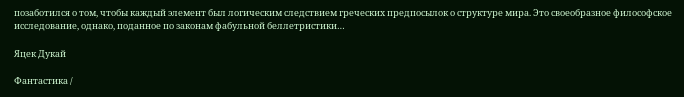позаботился о том, чтобы каждый элемент был логическим следствием греческих предпосылок о структуре мира. Это своеобразное философское исследование, однако, поданное по законам фабульной беллетристики…

Яцек Дукай

Фантастика /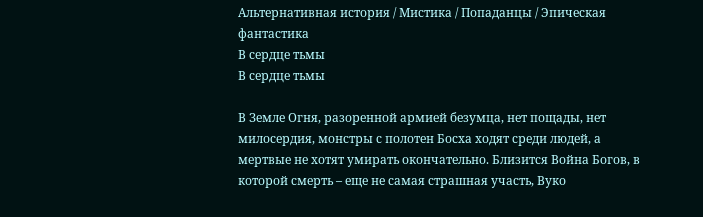Альтернативная история / Мистика / Попаданцы / Эпическая фантастика
В сердце тьмы
В сердце тьмы

В Земле Огня, разоренной армией безумца, нет пощады, нет милосердия, монстры с полотен Босха ходят среди людей, а мертвые не хотят умирать окончательно. Близится Война Богов, в которой смерть – еще не самая страшная участь, Вуко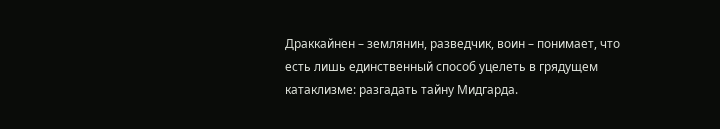Драккайнен – землянин, разведчик, воин – понимает, что есть лишь единственный способ уцелеть в грядущем катаклизме: разгадать тайну Мидгарда.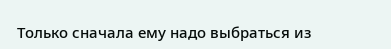Только сначала ему надо выбраться из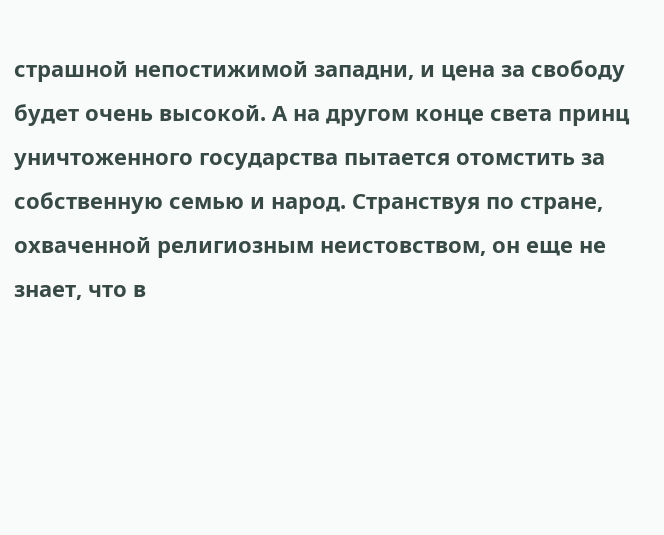страшной непостижимой западни, и цена за свободу будет очень высокой. А на другом конце света принц уничтоженного государства пытается отомстить за собственную семью и народ. Странствуя по стране, охваченной религиозным неистовством, он еще не знает, что в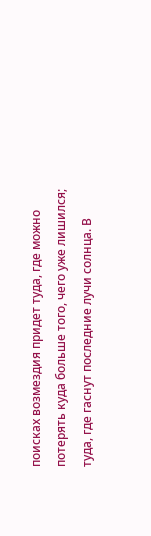поисках возмездия придет туда, где можно потерять куда больше того, чего уже лишился; туда, где гаснут последние лучи солнца. В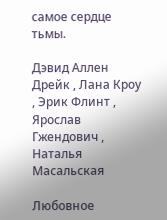самое сердце тьмы.

Дэвид Аллен Дрейк , Лана Кроу , Эрик Флинт , Ярослав Гжендович , Наталья Масальская

Любовное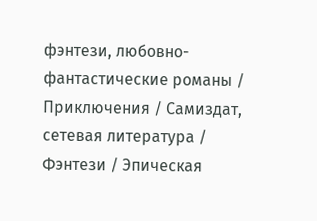фэнтези, любовно-фантастические романы / Приключения / Самиздат, сетевая литература / Фэнтези / Эпическая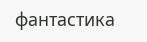фантастика